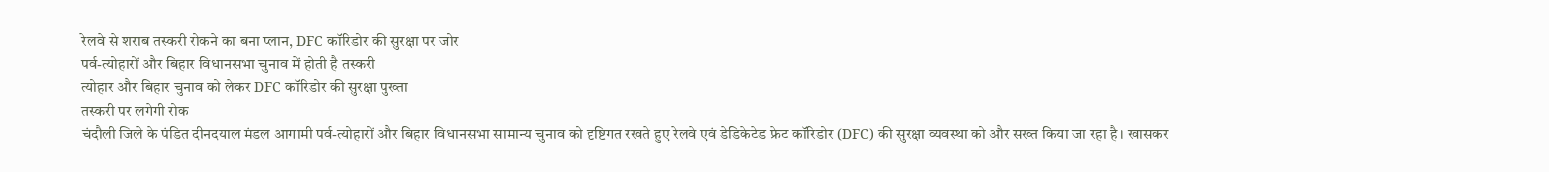रेलवे से शराब तस्करी रोकने का बना प्लान, DFC कॉरिडोर की सुरक्षा पर जोर
पर्व-त्योहारों और बिहार विधानसभा चुनाव में होती है तस्करी
त्योहार और बिहार चुनाव को लेकर DFC कॉरिडोर की सुरक्षा पुख्ता
तस्करी पर लगेगी रोक
चंदौली जिले के पंडित दीनदयाल मंडल आगामी पर्व-त्योहारों और बिहार विधानसभा सामान्य चुनाव को दृष्टिगत रखते हुए रेलवे एवं डेडिकेटेड फ्रेट कॉरिडोर (DFC) की सुरक्षा व्यवस्था को और सख्त किया जा रहा है। खासकर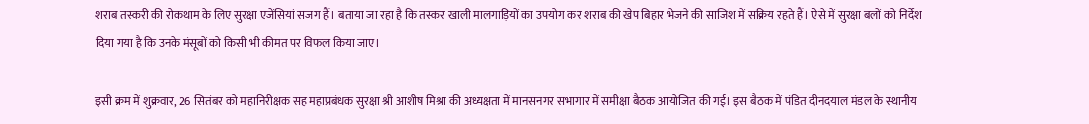शराब तस्करी की रोकथाम के लिए सुरक्षा एजेंसियां सजग हैं। बताया जा रहा है कि तस्कर खाली मालगाड़ियों का उपयोग कर शराब की खेप बिहार भेजने की साजिश में सक्रिय रहते हैं। ऐसे में सुरक्षा बलों को निर्देश दिया गया है कि उनके मंसूबों को किसी भी कीमत पर विफल किया जाए।

इसी क्रम में शुक्रवार, 26 सितंबर को महानिरीक्षक सह महाप्रबंधक सुरक्षा श्री आशीष मिश्रा की अध्यक्षता में मानसनगर सभागार में समीक्षा बैठक आयोजित की गई। इस बैठक में पंडित दीनदयाल मंडल के स्थानीय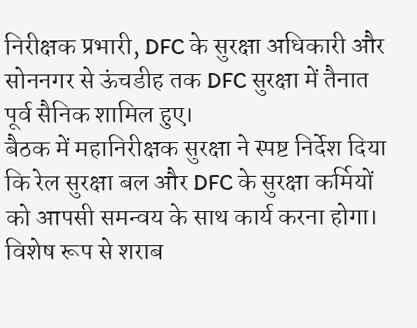निरीक्षक प्रभारी, DFC के सुरक्षा अधिकारी और सोननगर से ऊंचडीह तक DFC सुरक्षा में तैनात पूर्व सैनिक शामिल हुए।
बैठक में महानिरीक्षक सुरक्षा ने स्पष्ट निर्देश दिया कि रेल सुरक्षा बल और DFC के सुरक्षा कर्मियों को आपसी समन्वय के साथ कार्य करना होगा। विशेष रूप से शराब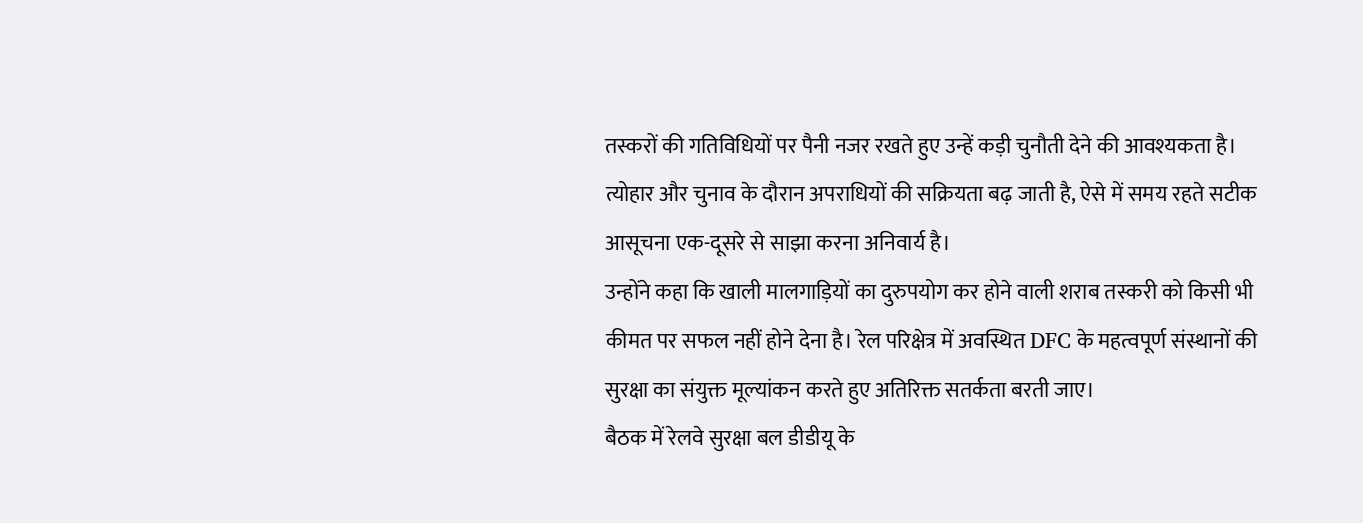तस्करों की गतिविधियों पर पैनी नजर रखते हुए उन्हें कड़ी चुनौती देने की आवश्यकता है। त्योहार और चुनाव के दौरान अपराधियों की सक्रियता बढ़ जाती है, ऐसे में समय रहते सटीक आसूचना एक-दूसरे से साझा करना अनिवार्य है।
उन्होंने कहा कि खाली मालगाड़ियों का दुरुपयोग कर होने वाली शराब तस्करी को किसी भी कीमत पर सफल नहीं होने देना है। रेल परिक्षेत्र में अवस्थित DFC के महत्वपूर्ण संस्थानों की सुरक्षा का संयुक्त मूल्यांकन करते हुए अतिरिक्त सतर्कता बरती जाए।
बैठक में रेलवे सुरक्षा बल डीडीयू के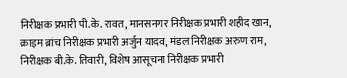निरीक्षक प्रभारी पी.के. रावत, मानसनगर निरीक्षक प्रभारी शहीद खान, क्राइम ब्रांच निरीक्षक प्रभारी अर्जुन यादव, मंडल निरीक्षक अरुण राम, निरीक्षक बी.के. तिवारी, विशेष आसूचना निरीक्षक प्रभारी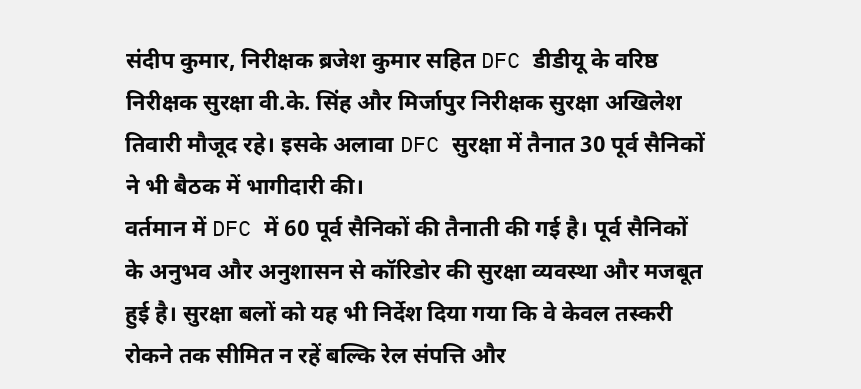संदीप कुमार, निरीक्षक ब्रजेश कुमार सहित DFC डीडीयू के वरिष्ठ निरीक्षक सुरक्षा वी.के. सिंह और मिर्जापुर निरीक्षक सुरक्षा अखिलेश तिवारी मौजूद रहे। इसके अलावा DFC सुरक्षा में तैनात 30 पूर्व सैनिकों ने भी बैठक में भागीदारी की।
वर्तमान में DFC में 60 पूर्व सैनिकों की तैनाती की गई है। पूर्व सैनिकों के अनुभव और अनुशासन से कॉरिडोर की सुरक्षा व्यवस्था और मजबूत हुई है। सुरक्षा बलों को यह भी निर्देश दिया गया कि वे केवल तस्करी रोकने तक सीमित न रहें बल्कि रेल संपत्ति और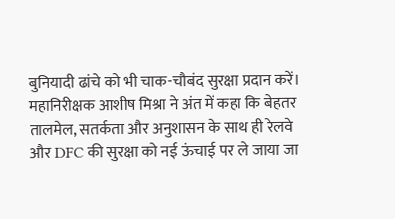बुनियादी ढांचे को भी चाक-चौबंद सुरक्षा प्रदान करें।
महानिरीक्षक आशीष मिश्रा ने अंत में कहा कि बेहतर तालमेल, सतर्कता और अनुशासन के साथ ही रेलवे और DFC की सुरक्षा को नई ऊंचाई पर ले जाया जा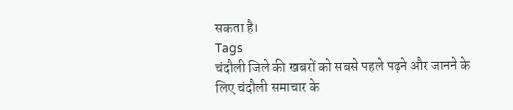सकता है।
Tags
चंदौली जिले की खबरों को सबसे पहले पढ़ने और जानने के लिए चंदौली समाचार के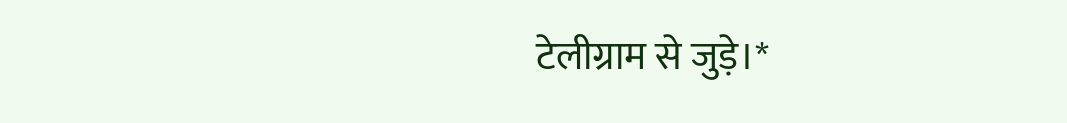टेलीग्राम से जुड़े।*